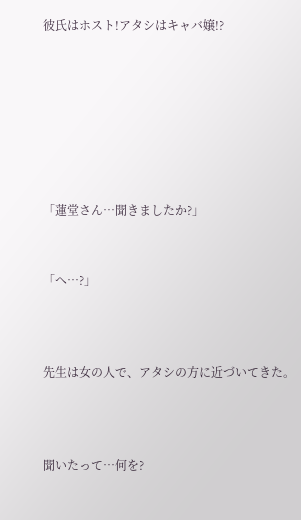彼氏はホスト!アタシはキャバ嬢!?







「蓮堂さん…聞きましたか?」


「へ…?」



先生は女の人で、アタシの方に近づいてきた。



聞いたって…何を?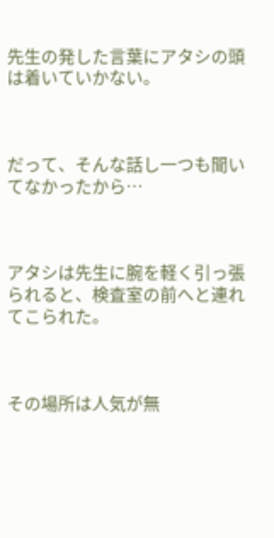先生の発した言葉にアタシの頭は着いていかない。



だって、そんな話し一つも聞いてなかったから…



アタシは先生に腕を軽く引っ張られると、検査室の前へと連れてこられた。



その場所は人気が無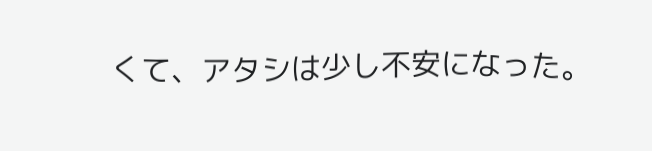くて、アタシは少し不安になった。